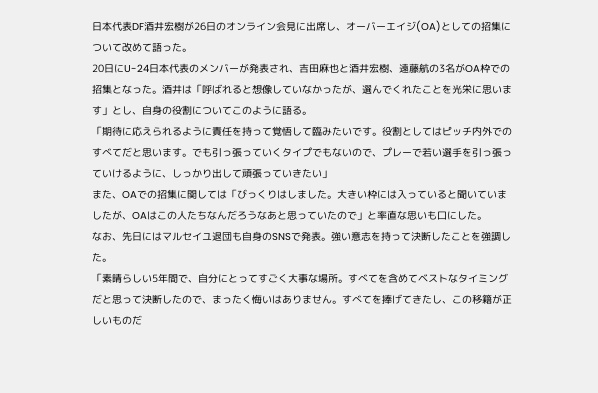日本代表DF酒井宏樹が26日のオンライン会見に出席し、オーバーエイジ(OA)としての招集について改めて語った。
20日にU-24日本代表のメンバーが発表され、吉田麻也と酒井宏樹、遠藤航の3名がOA枠での招集となった。酒井は「呼ばれると想像していなかったが、選んでくれたことを光栄に思います」とし、自身の役割についてこのように語る。
「期待に応えられるように責任を持って覚悟して臨みたいです。役割としてはピッチ内外でのすべてだと思います。でも引っ張っていくタイプでもないので、プレーで若い選手を引っ張っていけるように、しっかり出して頑張っていきたい」
また、OAでの招集に関しては「びっくりはしました。大きい枠には入っていると聞いていましたが、OAはこの人たちなんだろうなあと思っていたので」と率直な思いも口にした。
なお、先日にはマルセイユ退団も自身のSNSで発表。強い意志を持って決断したことを強調した。
「素晴らしい5年間で、自分にとってすごく大事な場所。すべてを含めてベストなタイミングだと思って決断したので、まったく悔いはありません。すべてを捧げてきたし、この移籍が正しいものだ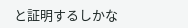と証明するしかな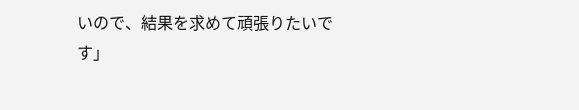いので、結果を求めて頑張りたいです」